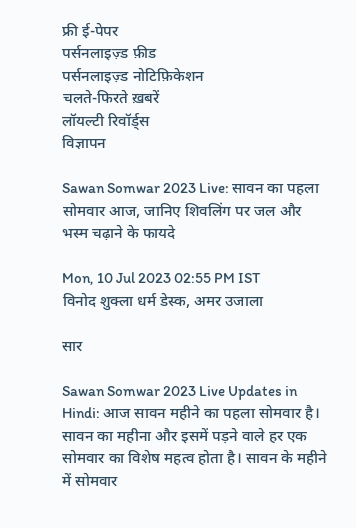फ्री ई-पेपर
पर्सनलाइज़्ड फ़ीड
पर्सनलाइज़्ड नोटिफ़िकेशन
चलते-फिरते ख़बरें
लॉयल्टी रिवॉर्ड्स
विज्ञापन

Sawan Somwar 2023 Live: सावन का पहला सोमवार आज, जानिए शिवलिंग पर जल और भस्म चढ़ाने के फायदे

Mon, 10 Jul 2023 02:55 PM IST
विनोद शुक्ला धर्म डेस्क, अमर उजाला

सार

Sawan Somwar 2023 Live Updates in Hindi: आज सावन महीने का पहला सोमवार है। सावन का महीना और इसमें पड़ने वाले हर एक सोमवार का विशेष महत्व होता है। सावन के महीने में सोमवार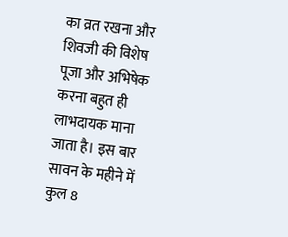का व्रत रखना और शिवजी की विशेष पूजा और अभिषेक करना बहुत ही लाभदायक माना जाता है। इस बार सावन के महीने में कुल 8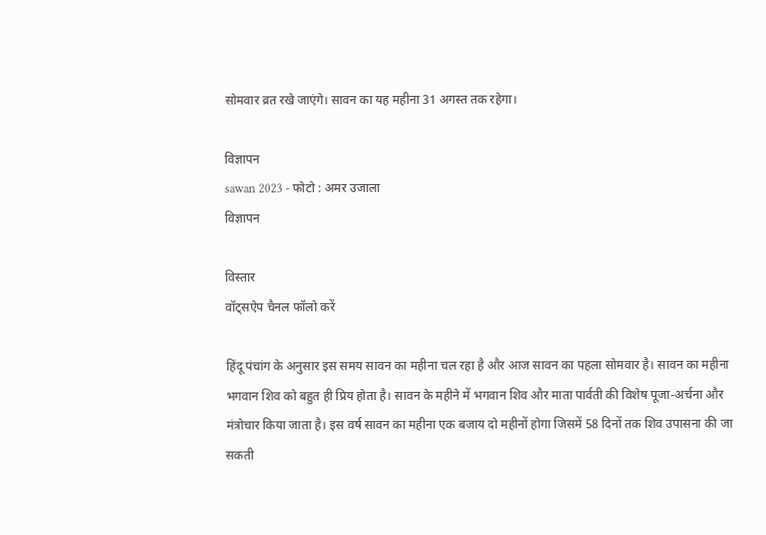सोमवार व्रत रखे जाएंगे। सावन का यह महीना 31 अगस्त तक रहेगा।

विज्ञापन
sawan 2023 - फोटो : अमर उजाला
विज्ञापन

विस्तार
वॉट्सऐप चैनल फॉलो करें

हिंदू पंचांग के अनुसार इस समय सावन का महीना चल रहा है और आज सावन का पहला सोमवार है। सावन का महीना भगवान शिव को बहुत ही प्रिय होता है। सावन के महीने में भगवान शिव और माता पार्वती की विशेष पूजा-अर्चना और मंत्रोचार किया जाता है। इस वर्ष सावन का महीना एक बजाय दो महीनों होगा जिसमें 58 दिनों तक शिव उपासना की जा सकती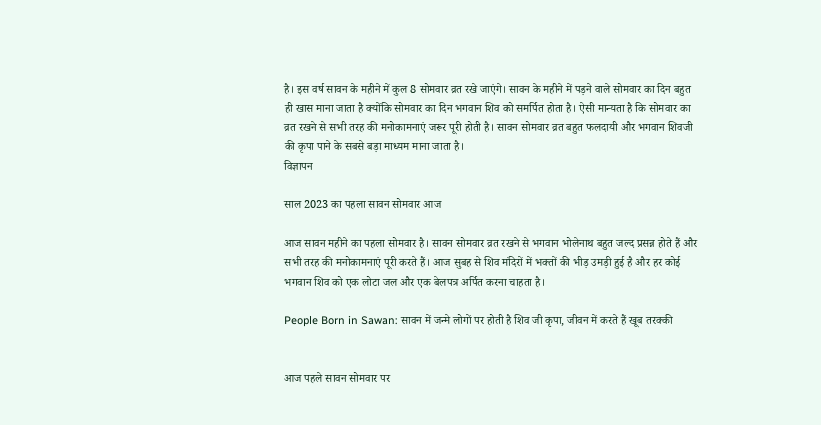है। इस वर्ष सावन के महीने में कुल 8 सोमवार व्रत रखे जाएंगे। सावन के महीने में पड़ने वाले सोमवार का दिन बहुत ही खास माना जाता है क्योंकि सोमवार का दिन भगवान शिव को समर्पित होता है। ऐसी मान्यता है कि सोमवार का व्रत रखने से सभी तरह की मनोकामनाएं जरूर पूरी होती है। सावन सोमवार व्रत बहुत फलदायी और भगवान शिवजी की कृपा पाने के सबसे बड़ा माध्यम माना जाता है।
विज्ञापन

साल 2023 का पहला सावन सोमवार आज

आज सावन महीने का पहला सोमवार है। सावन सोमवार व्रत रखने से भगवान भोलेनाथ बहुत जल्द प्रसन्न होते हैं और सभी तरह की मनोकामनाएं पूरी करते हैं। आज सुबह से शिव मंदिरों में भक्तों की भीड़ उमड़ी हुई है और हर कोई भगवान शिव को एक लोटा जल और एक बेलपत्र अर्पित करना चाहता है।

People Born in Sawan: सावन में जन्मे लोगों पर होती है शिव जी कृपा, जीवन में करते हैं खूब तरक्की


आज पहले सावन सोमवार पर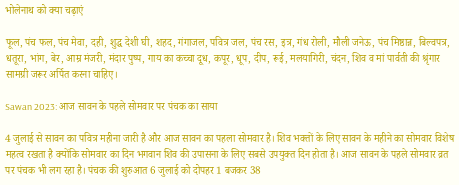भोलेनाथ को क्या चढ़ाएं

फूल, पंच फल, पंच मेवा, दही, शुद्ध देशी घी, शहद, गंगाजल, पवित्र जल, पंच रस, इत्र, गंध रोली, मौली जनेऊ, पंच मिष्ठान्न, बिल्वपत्र, धतूरा, भांग, बेर, आम्र मंजरी, मंदार पुष्प, गाय का कच्चा दूध, कपूर, धूप, दीप, रूई, मलयागिरी, चंदन, शिव व मां पार्वती की श्रृंगार सामग्री जरूर अर्पित करना चाहिए।

Sawan 2023: आज सावन के पहले सोमवार पर पंचक का साया

4 जुलाई से सावन का पवित्र महीना जारी है और आज सावन का पहला सोमवार है। शिव भक्तों के लिए सावन के महीने का सोमवार विशेष महत्व रखता है क्योंकि सोमवार का दिन भगवान शिव की उपासना के लिए सबसे उपयुक्त दिन होता है। आज सावन के पहले सोमवार व्रत पर पंचक भी लग रहा है। पंचक की शुरुआत 6 जुलाई को दोपहर 1 बजकर 38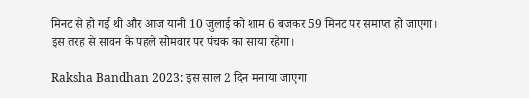मिनट से हो गई थी और आज यानी 10 जुलाई को शाम 6 बजकर 59 मिनट पर समाप्त हो जाएगा। इस तरह से सावन के पहले सोमवार पर पंचक का साया रहेगा।

Raksha Bandhan 2023: इस साल 2 दिन मनाया जाएगा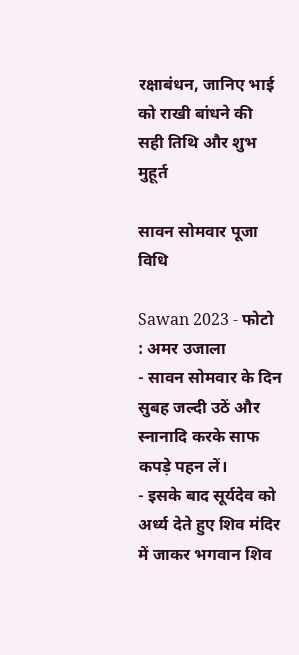रक्षाबंधन, जानिए भाई को राखी बांधने की सही तिथि और शुभ मुहूर्त

सावन सोमवार पूजा विधि

Sawan 2023 - फोटो : अमर उजाला
- सावन सोमवार के दिन सुबह जल्दी उठें और स्नानादि करके साफ कपड़े पहन लें।
- इसके बाद सूर्यदेव को अर्ध्य देते हुए शिव मंदिर में जाकर भगवान शिव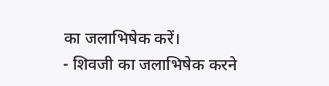का जलाभिषेक करें।
- शिवजी का जलाभिषेक करने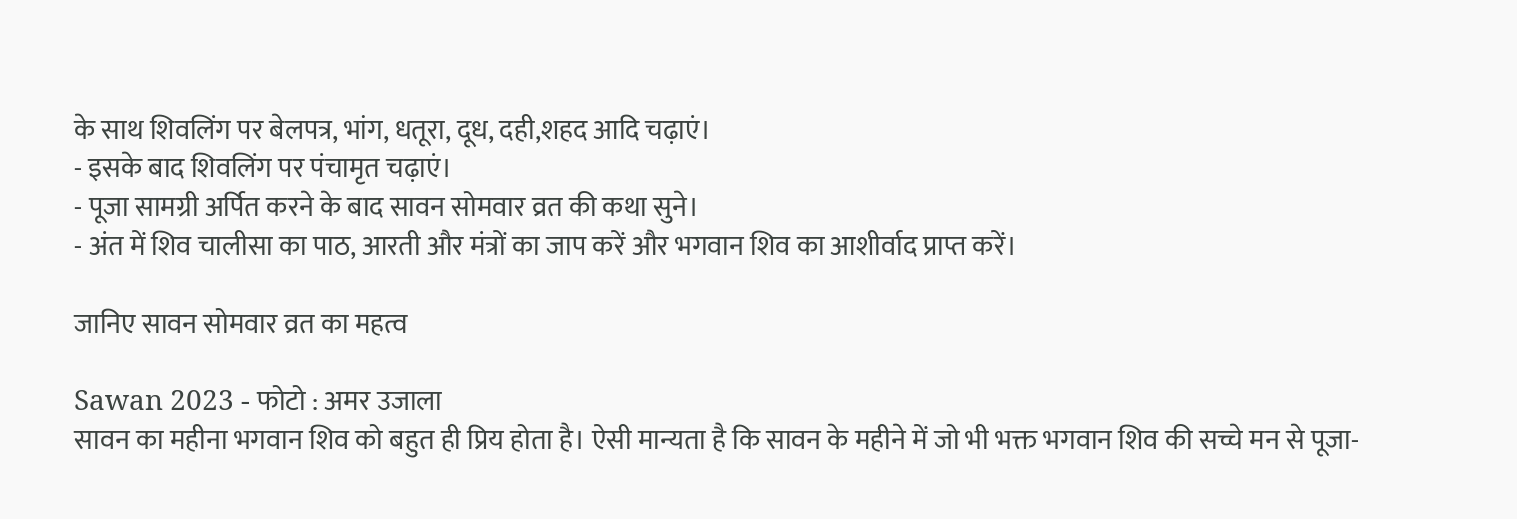के साथ शिवलिंग पर बेलपत्र, भांग, धतूरा, दूध, दही,शहद आदि चढ़ाएं।
- इसके बाद शिवलिंग पर पंचामृत चढ़ाएं।
- पूजा सामग्री अर्पित करने के बाद सावन सोमवार व्रत की कथा सुने।
- अंत में शिव चालीसा का पाठ, आरती और मंत्रों का जाप करें और भगवान शिव का आशीर्वाद प्राप्त करें।

जानिए सावन सोमवार व्रत का महत्व

Sawan 2023 - फोटो : अमर उजाला
सावन का महीना भगवान शिव को बहुत ही प्रिय होता है। ऐसी मान्यता है कि सावन के महीने में जो भी भक्त भगवान शिव की सच्चे मन से पूजा-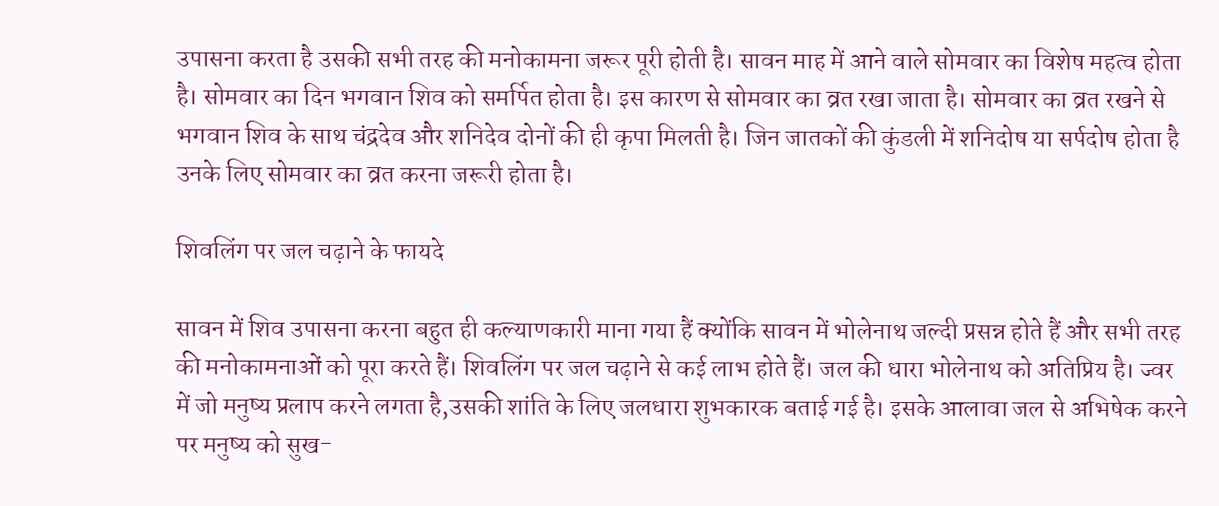उपासना करता है उसकी सभी तरह की मनोकामना जरूर पूरी होती है। सावन माह में आने वाले सोमवार का विशेष महत्व होता है। सोमवार का दिन भगवान शिव को समर्पित होता है। इस कारण से सोमवार का व्रत रखा जाता है। सोमवार का व्रत रखने से भगवान शिव के साथ चंद्रदेव और शनिदेव दोनों की ही कृपा मिलती है। जिन जातकों की कुंडली में शनिदोष या सर्पदोष होता है उनके लिए सोमवार का व्रत करना जरूरी होता है।

शिवलिंग पर जल चढ़ाने के फायदे

सावन में शिव उपासना करना बहुत ही कल्याणकारी माना गया हैं क्योंकि सावन में भोलेनाथ जल्दी प्रसन्न होते हैं और सभी तरह की मनोकामनाओं को पूरा करते हैं। शिवलिंग पर जल चढ़ाने से कई लाभ होते हैं। जल की धारा भोलेनाथ को अतिप्रिय है। ज्वर में जो मनुष्य प्रलाप करने लगता है,उसकी शांति के लिए जलधारा शुभकारक बताई गई है। इसके आलावा जल से अभिषेक करने पर मनुष्य को सुख-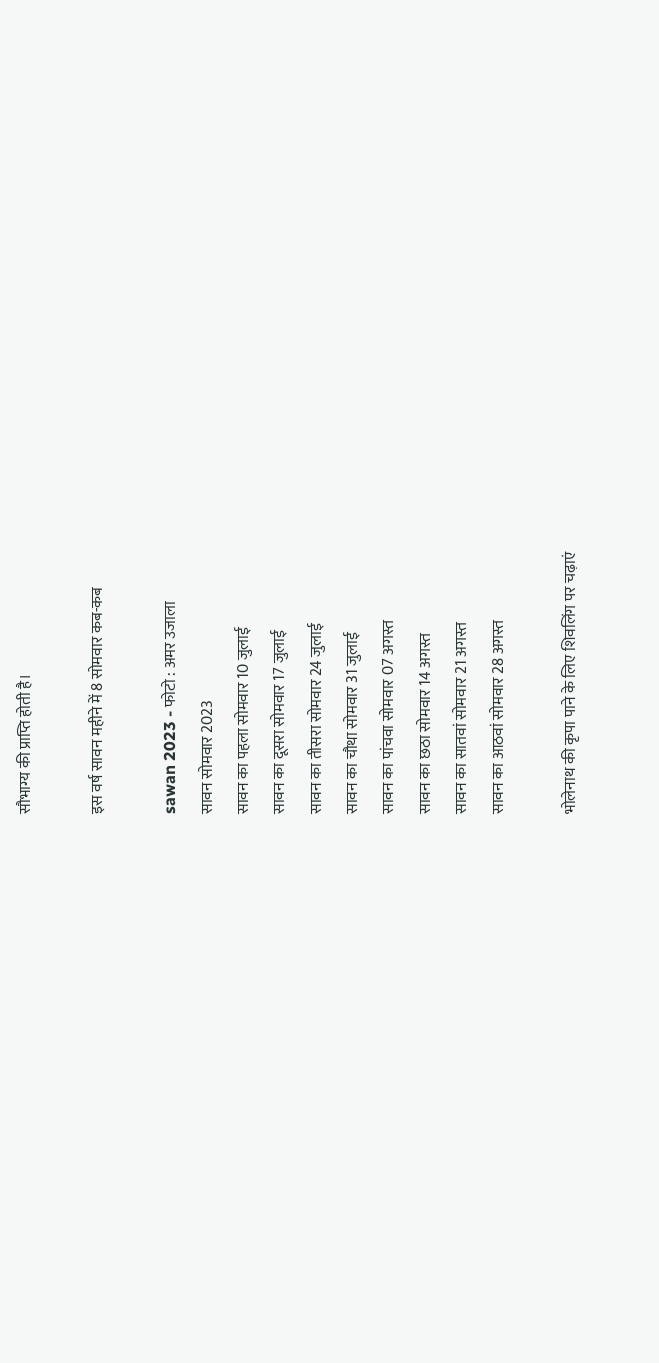सौभाग्य की प्राप्ति होती है।

इस वर्ष सावन महीने में 8 सोमवार कब-कब

sawan 2023 - फोटो : अमर उजाला
सावन सोमवार 2023
सावन का पहला सोमवार 10 जुलाई
सावन का दूसरा सोमवार 17 जुलाई
सावन का तीसरा सोमवार 24 जुलाई
सावन का चौथा सोमवार 31 जुलाई
सावन का पांचवा सोमवार 07 अगस्त
सावन का छठा सोमवार 14 अगस्त
सावन का सातवां सोमवार 21 अगस्त
सावन का आठवां सोमवार 28 अगस्त

भोलेनाथ की कृपा पाने के लिए शिवलिंग पर चढ़ाएं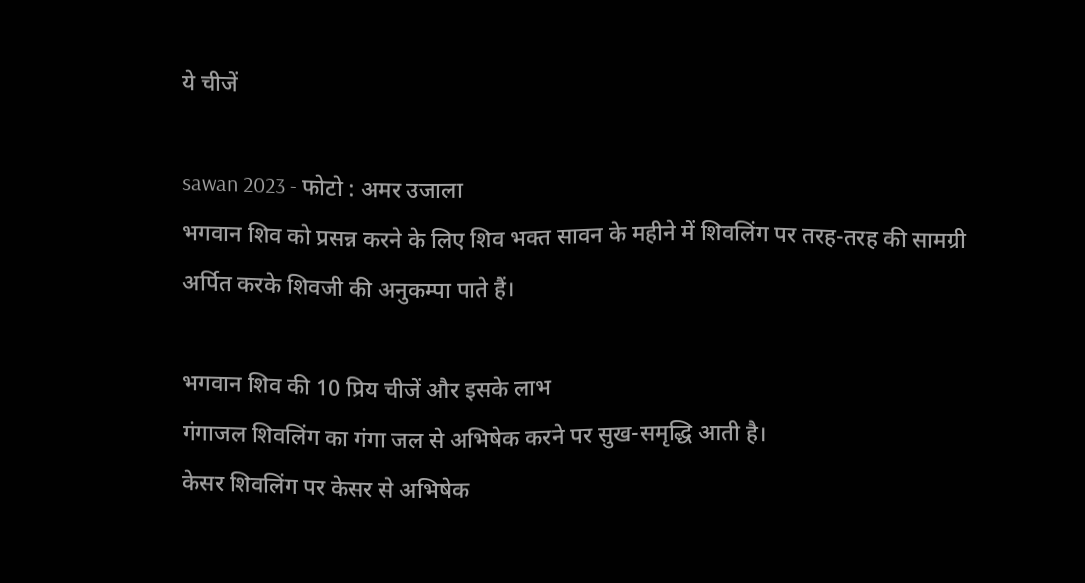ये चीजें

sawan 2023 - फोटो : अमर उजाला
भगवान शिव को प्रसन्न करने के लिए शिव भक्त सावन के महीने में शिवलिंग पर तरह-तरह की सामग्री अर्पित करके शिवजी की अनुकम्पा पाते हैं।

भगवान शिव की 10 प्रिय चीजें और इसके लाभ
गंगाजल शिवलिंग का गंगा जल से अभिषेक करने पर सुख-समृद्धि आती है।
केसर शिवलिंग पर केसर से अभिषेक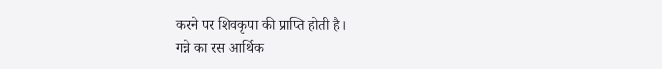करने पर शिवकृपा की प्राप्ति होती है।
गन्ने का रस आर्थिक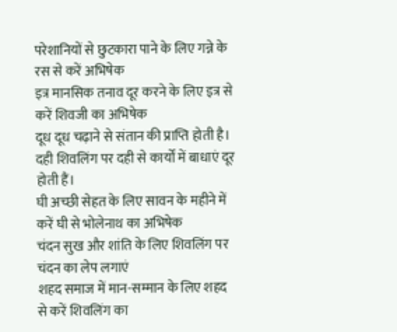परेशानियों से छुटकारा पाने के लिए गन्ने के रस से करें अभिषेक
इत्र मानसिक तनाव दूर करने के लिए इत्र से करें शिवजी का अभिषेक
दूध दूध चढ़ाने से संतान की प्राप्ति होती है।
दही शिवलिंग पर दही से कार्यों में बाधाएं दूर होती हैं।
घी अच्छी सेहत के लिए सावन के महीने में करें घी से भोलेनाथ का अभिषेक
चंदन सुख और शांति के लिए शिवलिंग पर चंदन का लेप लगाएं
शहद समाज में मान-सम्मान के लिए शहद से करें शिवलिंग का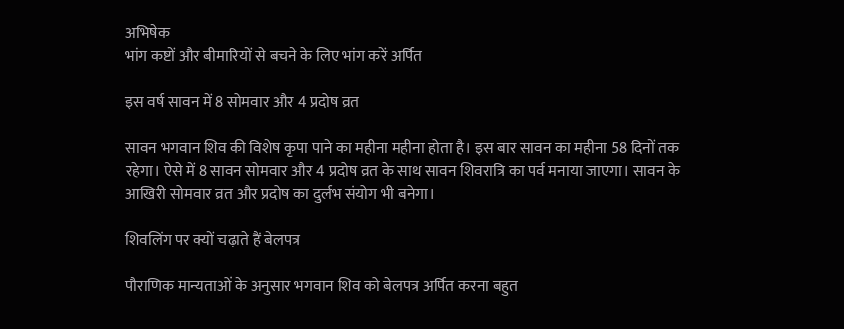अभिषेक
भांग कष्टों और बीमारियों से बचने के लिए भांग करें अर्पित

इस वर्ष सावन में 8 सोमवार और 4 प्रदोष व्रत

सावन भगवान शिव की विशेष कृपा पाने का महीना महीना होता है। इस बार सावन का महीना 58 दिनों तक रहेगा। ऐसे में 8 सावन सोमवार और 4 प्रदोष व्रत के साथ सावन शिवरात्रि का पर्व मनाया जाएगा। सावन के आखिरी सोमवार व्रत और प्रदोष का दुर्लभ संयोग भी बनेगा।

शिवलिंग पर क्यों चढ़ाते हैं बेलपत्र

पौराणिक मान्यताओं के अनुसार भगवान शिव को बेलपत्र अर्पित करना बहुत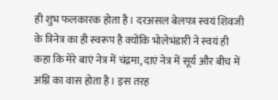ही शुभ फलकारक होता है। दरअसल बेलपत्र स्वयं शिवजी के त्रिनेत्र का ही स्वरूप है क्योंकि भोलेभंडारी ने स्वयं ही कहा कि मेरे बाएं नेत्र में चंद्रमा, दाएं नेत्र में सूर्य और बीच में अग्नि का वास होता है। इस तरह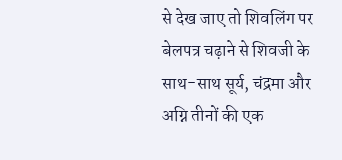से देख जाए तो शिवलिंग पर बेलपत्र चढ़ाने से शिवजी के साथ-साथ सूर्य, चंद्रमा और अग्नि तीनों की एक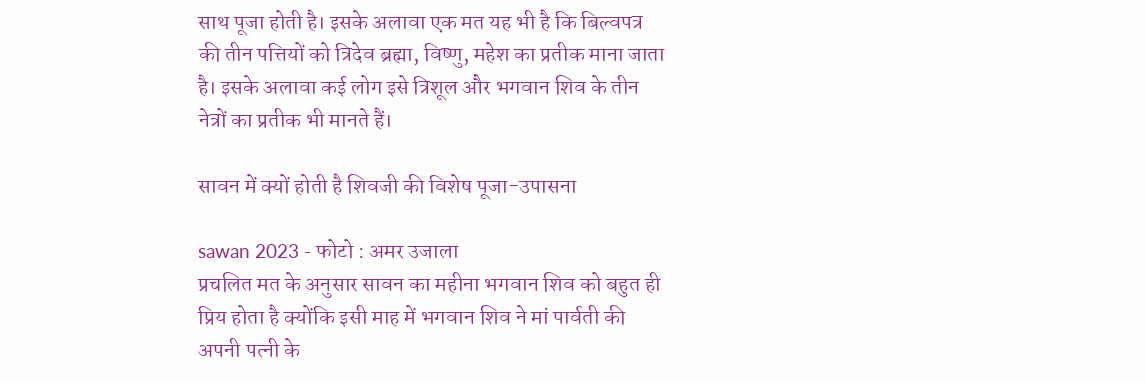साथ पूजा होती है। इसके अलावा एक मत यह भी है कि बिल्वपत्र की तीन पत्तियों को त्रिदेव ब्रह्मा, विष्णु, महेश का प्रतीक माना जाता है। इसके अलावा कई लोग इसे त्रिशूल और भगवान शिव के तीन नेत्रों का प्रतीक भी मानते हैं।

सावन में क्यों होती है शिवजी की विशेष पूजा-उपासना

sawan 2023 - फोटो : अमर उजाला
प्रचलित मत के अनुसार सावन का महीना भगवान शिव को बहुत ही प्रिय होता है क्योंकि इसी माह में भगवान शिव ने मां पार्वती की अपनी पत्नी के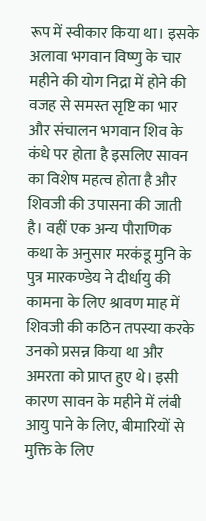रूप में स्वीकार किया था। इसके अलावा भगवान विष्णु के चार महीने की योग निद्रा में होने की वजह से समस्त सृष्टि का भार और संचालन भगवान शिव के कंधे पर होता है इसलिए सावन का विशेष महत्व होता है और शिवजी की उपासना की जाती है। वहीं एक अन्य पौराणिक कथा के अनुसार मरकंडू मुनि के पुत्र मारकण्डेय ने दीर्धायु की कामना के लिए श्रावण माह में शिवजी की कठिन तपस्या करके उनको प्रसन्न किया था और अमरता को प्राप्त हुए थे। इसी कारण सावन के महीने में लंबी आयु पाने के लिए, बीमारियों से मुक्ति के लिए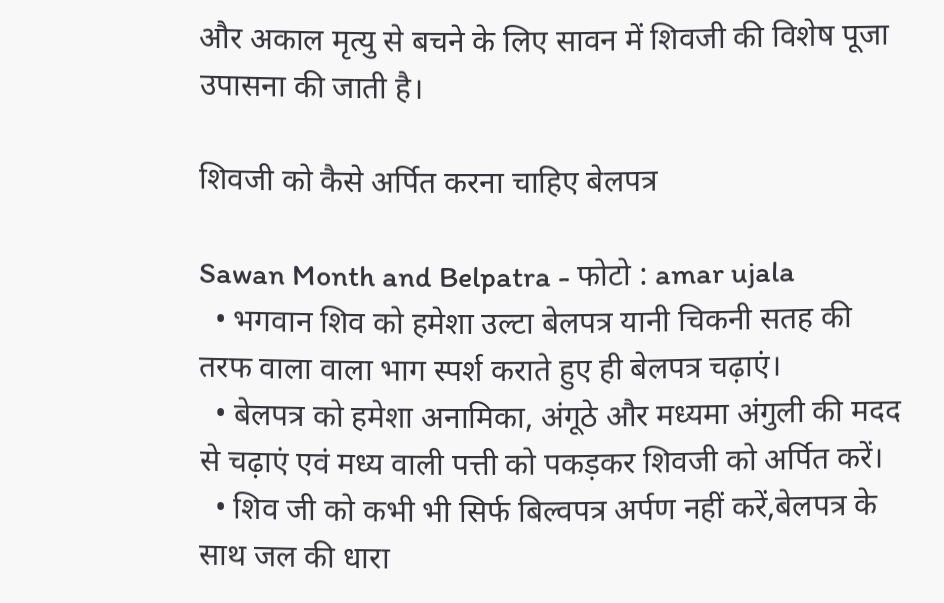और अकाल मृत्यु से बचने के लिए सावन में शिवजी की विशेष पूजा उपासना की जाती है।

शिवजी को कैसे अर्पित करना चाहिए बेलपत्र

Sawan Month and Belpatra - फोटो : amar ujala
  • भगवान शिव को हमेशा उल्टा बेलपत्र यानी चिकनी सतह की तरफ वाला वाला भाग स्पर्श कराते हुए ही बेलपत्र चढ़ाएं।
  • बेलपत्र को हमेशा अनामिका, अंगूठे और मध्यमा अंगुली की मदद से चढ़ाएं एवं मध्य वाली पत्ती को पकड़कर शिवजी को अर्पित करें।
  • शिव जी को कभी भी सिर्फ बिल्वपत्र अर्पण नहीं करें,बेलपत्र के साथ जल की धारा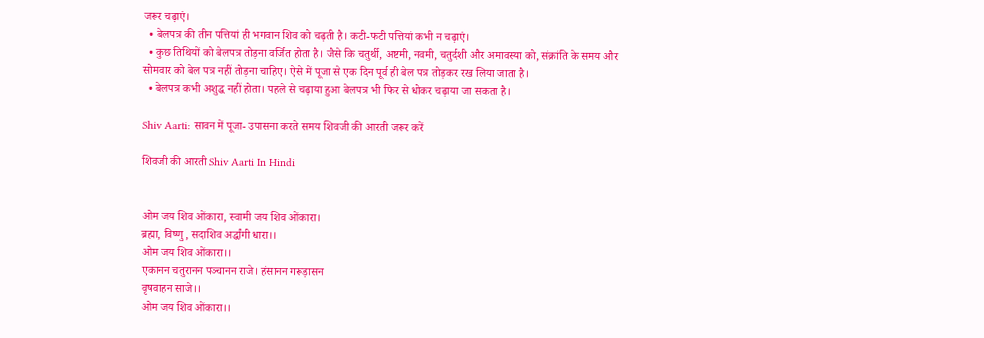जरूर चढ़ाएं।
  • बेलपत्र की तीन पत्तियां ही भगवान शिव को चढ़ती है। कटी-फटी पत्तियां कभी न चढ़ाएं।
  • कुछ तिथियों को बेलपत्र तोड़ना वर्जित होता है। जैसे कि चतुर्थी, अष्टमी, नवमी, चतुर्दशी और अमावस्या को, संक्रांति के समय और सोमवार को बेल पत्र नहीं तोड़ना चाहिए। ऐसे में पूजा से एक दिन पूर्व ही बेल पत्र तोड़कर रख लिया जाता है।
  • बेलपत्र कभी अशुद्ध नहीं होता। पहले से चढ़ाया हुआ बेलपत्र भी फिर से धोकर चढ़ाया जा सकता है।

Shiv Aarti: सावन में पूजा- उपासना करते समय शिवजी की आरती जरूर करें

शिवजी की आरती Shiv Aarti In Hindi


ओम जय शिव ओंकारा, स्वामी जय शिव ओंकारा।
ब्रह्मा, विष्णु, सदाशिव अर्द्धांगी धारा।।
ओम जय शिव ओंकारा।।
एकानन चतुरानन पञ्चानन राजे। हंसानन गरूड़ासन
वृषवाहन साजे।।
ओम जय शिव ओंकारा।।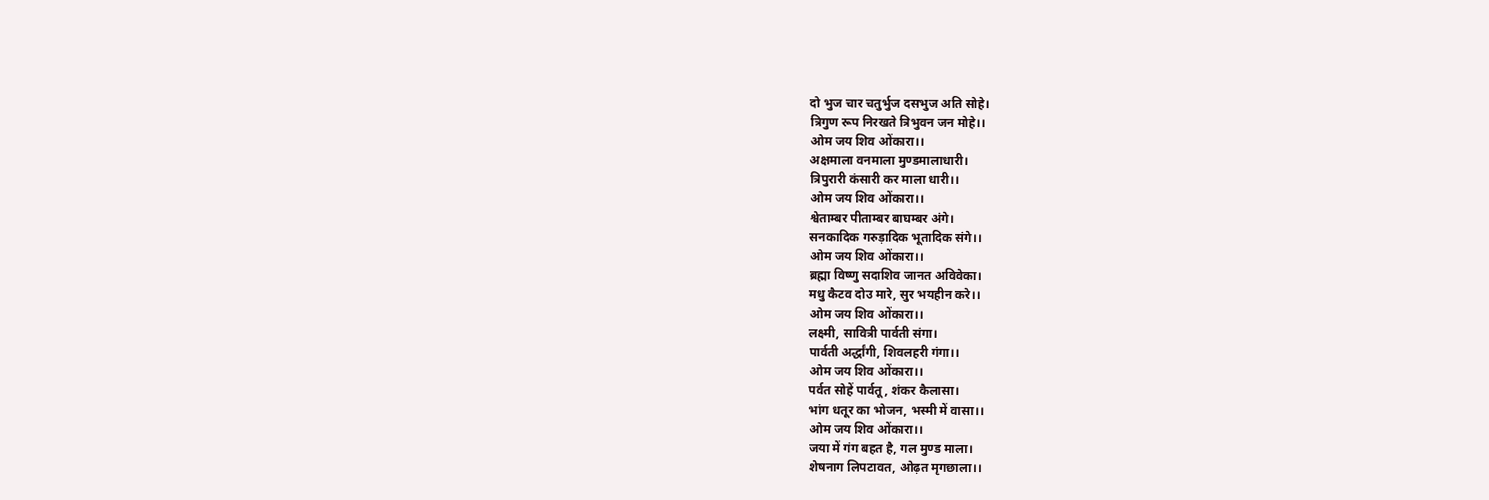दो भुज चार चतुर्भुज दसभुज अति सोहे।
त्रिगुण रूप निरखते त्रिभुवन जन मोहे।।
ओम जय शिव ओंकारा।।
अक्षमाला वनमाला मुण्डमालाधारी।
त्रिपुरारी कंसारी कर माला धारी।।
ओम जय शिव ओंकारा।।
श्वेताम्बर पीताम्बर बाघम्बर अंगे।
सनकादिक गरुड़ादिक भूतादिक संगे।।
ओम जय शिव ओंकारा।।
ब्रह्मा विष्णु सदाशिव जानत अविवेका।
मधु कैटव दोउ मारे, सुर भयहीन करे।।
ओम जय शिव ओंकारा।।
लक्ष्मी, सावित्री पार्वती संगा।
पार्वती अर्द्धांगी, शिवलहरी गंगा।।
ओम जय शिव ओंकारा।।
पर्वत सोहें पार्वतू, शंकर कैलासा।
भांग धतूर का भोजन, भस्मी में वासा।।
ओम जय शिव ओंकारा।।
जया में गंग बहत है, गल मुण्ड माला।
शेषनाग लिपटावत, ओढ़त मृगछाला।।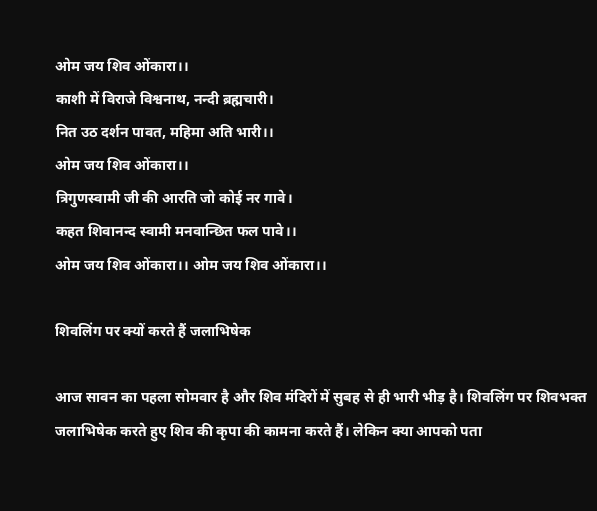ओम जय शिव ओंकारा।।
काशी में विराजे विश्वनाथ, नन्दी ब्रह्मचारी।
नित उठ दर्शन पावत, महिमा अति भारी।।
ओम जय शिव ओंकारा।।
त्रिगुणस्वामी जी की आरति जो कोई नर गावे।
कहत शिवानन्द स्वामी मनवान्छित फल पावे।।
ओम जय शिव ओंकारा।। ओम जय शिव ओंकारा।।

शिवलिंग पर क्यों करते हैं जलाभिषेक

आज सावन का पहला सोमवार है और शिव मंदिरों में सुबह से ही भारी भीड़ है। शिवलिंग पर शिवभक्त जलाभिषेक करते हुए शिव की कृपा की कामना करते हैं। लेकिन क्या आपको पता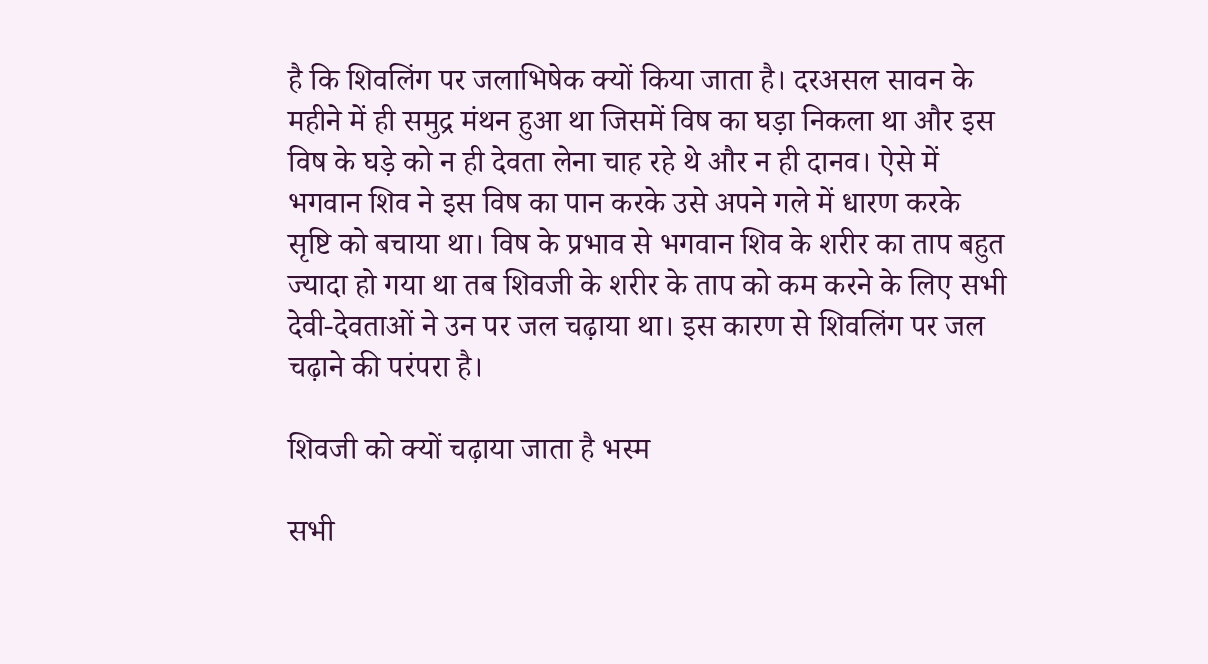है कि शिवलिंग पर जलाभिषेक क्यों किया जाता है। दरअसल सावन के महीने में ही समुद्र मंथन हुआ था जिसमें विष का घड़ा निकला था और इस विष के घड़े को न ही देवता लेना चाह रहे थे और न ही दानव। ऐसे में भगवान शिव ने इस विष का पान करके उसे अपने गले में धारण करके सृष्टि को बचाया था। विष के प्रभाव से भगवान शिव के शरीर का ताप बहुत ज्यादा हो गया था तब शिवजी के शरीर के ताप को कम करने के लिए सभी देवी-देवताओं ने उन पर जल चढ़ाया था। इस कारण से शिवलिंग पर जल चढ़ाने की परंपरा है।

शिवजी को क्यों चढ़ाया जाता है भस्म

सभी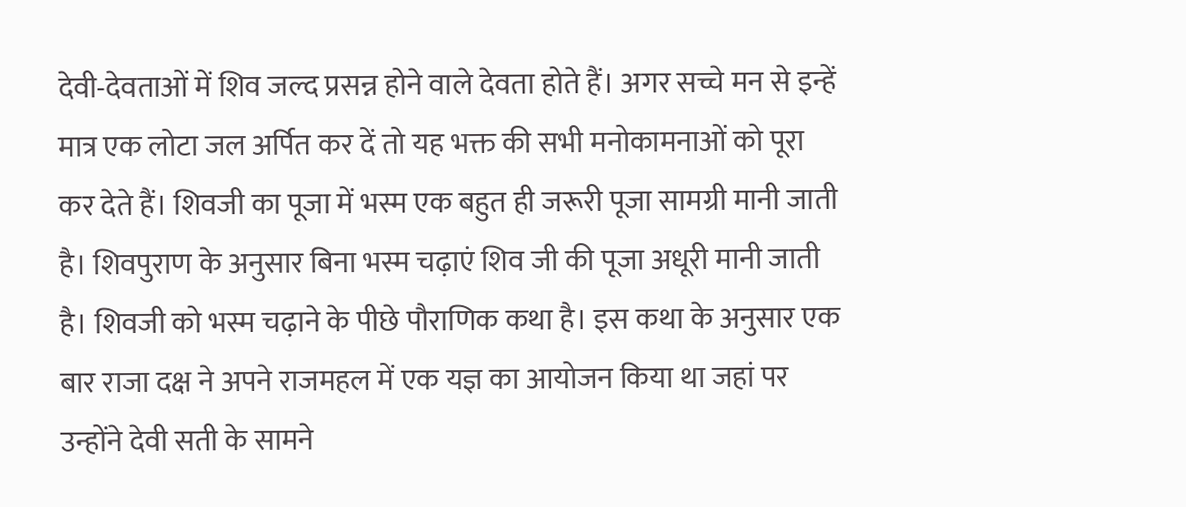देवी-देवताओं में शिव जल्द प्रसन्न होने वाले देवता होते हैं। अगर सच्चे मन से इन्हें मात्र एक लोटा जल अर्पित कर दें तो यह भक्त की सभी मनोकामनाओं को पूरा कर देते हैं। शिवजी का पूजा में भस्म एक बहुत ही जरूरी पूजा सामग्री मानी जाती है। शिवपुराण के अनुसार बिना भस्म चढ़ाएं शिव जी की पूजा अधूरी मानी जाती है। शिवजी को भस्म चढ़ाने के पीछे पौराणिक कथा है। इस कथा के अनुसार एक बार राजा दक्ष ने अपने राजमहल में एक यज्ञ का आयोजन किया था जहां पर उन्होंने देवी सती के सामने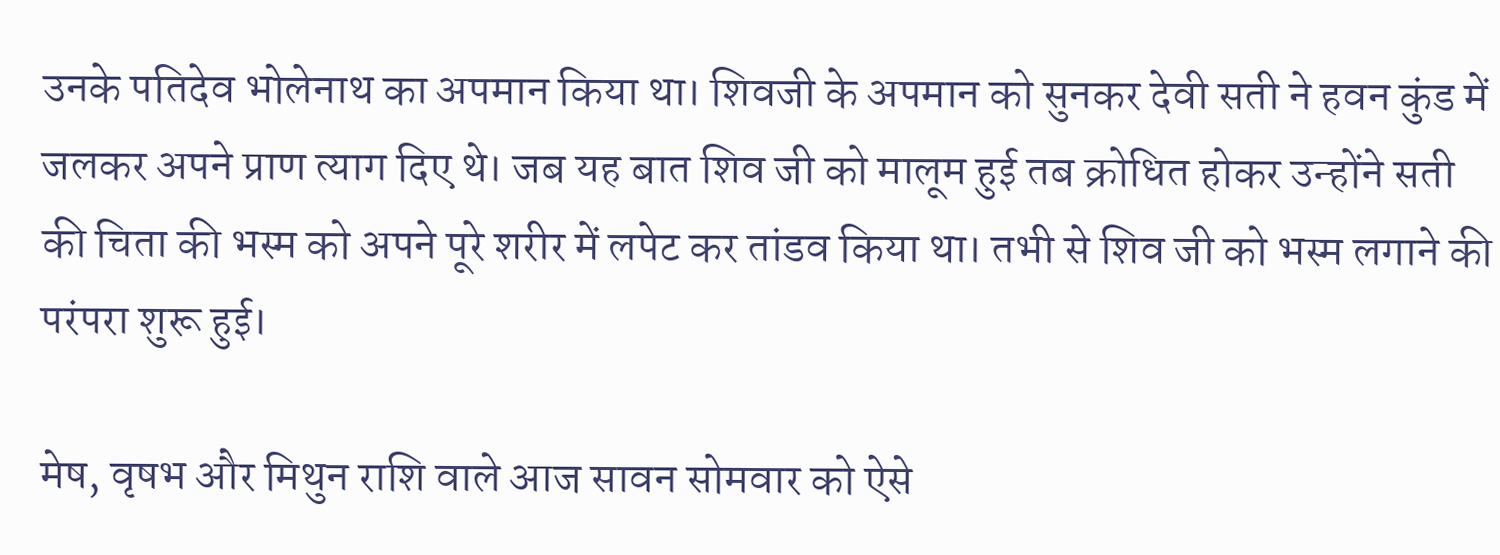उनके पतिदेव भोलेनाथ का अपमान किया था। शिवजी के अपमान को सुनकर देवी सती ने हवन कुंड में जलकर अपने प्राण त्याग दिए थे। जब यह बात शिव जी को मालूम हुई तब क्रोधित होकर उन्होंने सती की चिता की भस्म को अपने पूरे शरीर में लपेट कर तांडव किया था। तभी से शिव जी को भस्म लगाने की परंपरा शुरू हुई।

मेष, वृषभ और मिथुन राशि वाले आज सावन सोमवार को ऐसे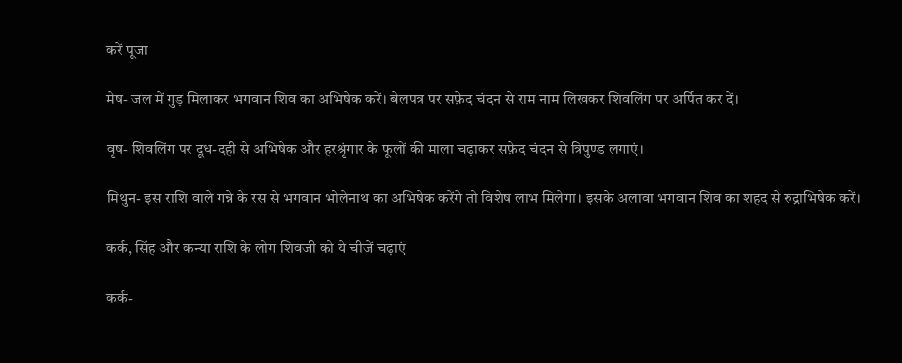करें पूजा

मेष- जल में गुड़ मिलाकर भगवान शिव का अभिषेक करें। बेलपत्र पर सफ़ेद चंदन से राम नाम लिखकर शिवलिंग पर अर्पित कर दें।

वृष- शिवलिंग पर दूध-दही से अभिषेक और हरश्रृंगार के फूलों की माला चढ़ाकर सफ़ेद चंदन से त्रिपुण्ड लगाएं।

मिथुन- इस राशि वाले गन्ने के रस से भगवान भोलेनाथ का अभिषेक करेंगे तो विशेष लाभ मिलेगा। इसके अलावा भगवान शिव का शहद से रुद्राभिषेक करें।

कर्क, सिंह और कन्या राशि के लोग शिवजी को ये चीजें चढ़ाएं

कर्क-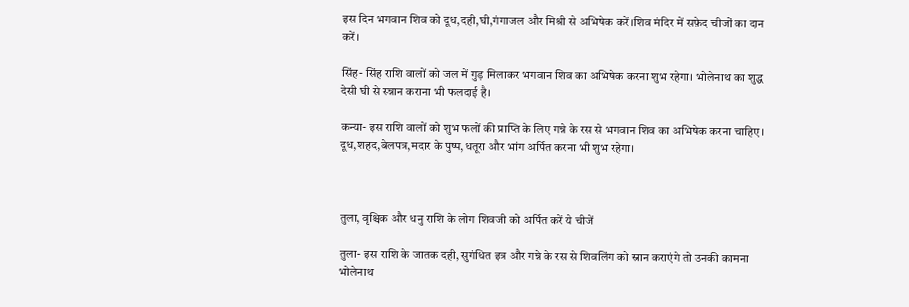इस दिन भगवान शिव को दूध,दही,घी,गंगाजल और मिश्री से अभिषेक करें।शिव मंदिर में सफ़ेद चीजों का दान करें।

सिंह- सिंह राशि वालों को जल में गुड़ मिलाकर भगवान शिव का अभिषेक करना शुभ रहेगा। भोलेनाथ का शुद्ध देसी घी से स्न्नान कराना भी फलदाई है।

कन्या- इस राशि वालों को शुभ फलों की प्राप्ति के लिए गन्ने के रस से भगवान शिव का अभिषेक करना चाहिए। दूध,शहद,बेलपत्र,मदार के पुष्प,धतूरा और भांग अर्पित करना भी शुभ रहेगा।



तुला, वृश्चिक और धनु राशि के लोग शिवजी को अर्पित करें ये चीजें

तुला- इस राशि के जातक दही, सुगंधित इत्र और गन्ने के रस से शिवलिंग को स्नान कराएंगे तो उनकी कामना भोलेनाथ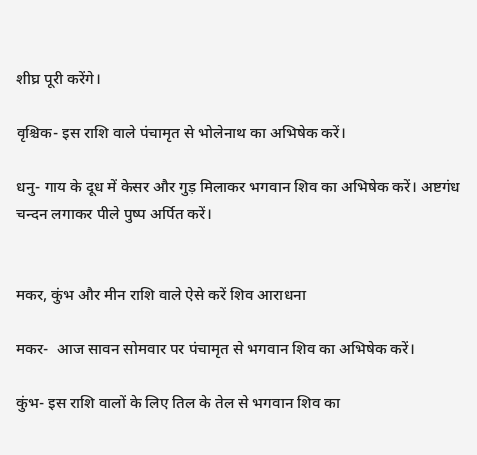शीघ्र पूरी करेंगे।

वृश्चिक- इस राशि वाले पंचामृत से भोलेनाथ का अभिषेक करें।

धनु- गाय के दूध में केसर और गुड़ मिलाकर भगवान शिव का अभिषेक करें। अष्टगंध चन्दन लगाकर पीले पुष्प अर्पित करें।


मकर, कुंभ और मीन राशि वाले ऐसे करें शिव आराधना

मकर-  आज सावन सोमवार पर पंचामृत से भगवान शिव का अभिषेक करें।

कुंभ- इस राशि वालों के लिए तिल के तेल से भगवान शिव का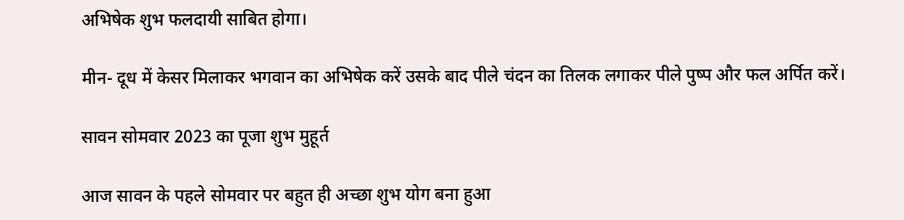अभिषेक शुभ फलदायी साबित होगा।

मीन- दूध में केसर मिलाकर भगवान का अभिषेक करें उसके बाद पीले चंदन का तिलक लगाकर पीले पुष्प और फल अर्पित करें।

सावन सोमवार 2023 का पूजा शुभ मुहूर्त

आज सावन के पहले सोमवार पर बहुत ही अच्छा शुभ योग बना हुआ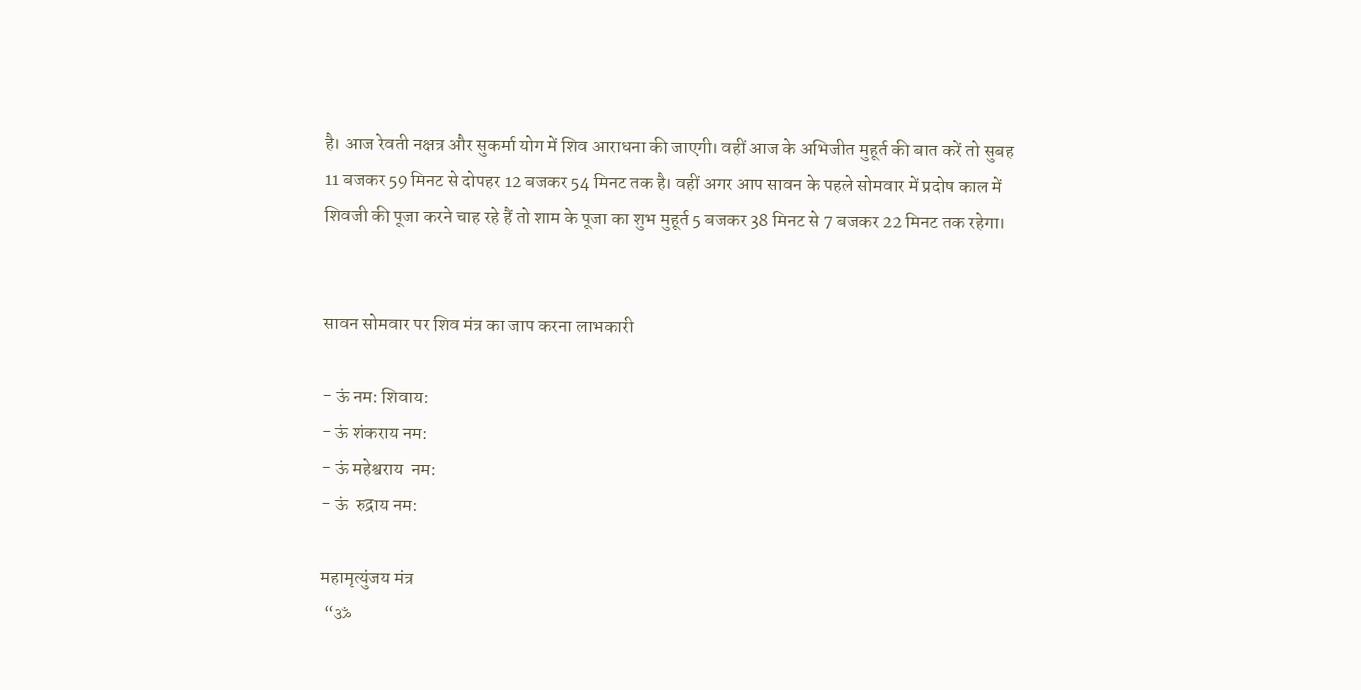है। आज रेवती नक्षत्र और सुकर्मा योग में शिव आराधना की जाएगी। वहीं आज के अभिजीत मुहूर्त की बात करें तो सुबह 11 बजकर 59 मिनट से दोपहर 12 बजकर 54 मिनट तक है। वहीं अगर आप सावन के पहले सोमवार में प्रदोष काल में शिवजी की पूजा करने चाह रहे हैं तो शाम के पूजा का शुभ मुहूर्त 5 बजकर 38 मिनट से 7 बजकर 22 मिनट तक रहेगा।


सावन सोमवार पर शिव मंत्र का जाप करना लाभकारी

- ऊं नम: शिवाय:
- ऊं शंकराय नम:
- ऊं महेश्वराय  नम:
- ऊं  रुद्राय नम:

महामृत्युंजय मंत्र
 “ॐ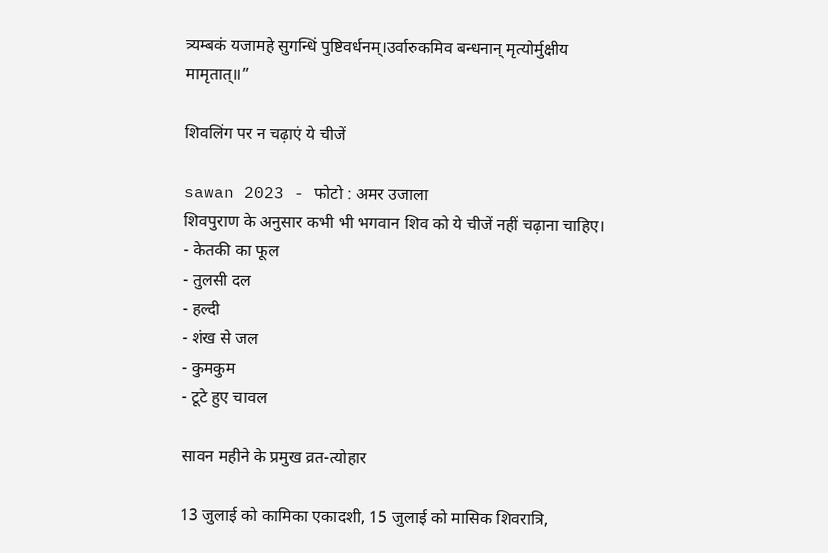त्र्यम्बकं यजामहे सुगन्धिं पुष्टिवर्धनम्।उर्वारुकमिव बन्धनान् मृत्योर्मुक्षीय मामृतात्॥”

शिवलिंग पर न चढ़ाएं ये चीजें

sawan 2023 - फोटो : अमर उजाला
शिवपुराण के अनुसार कभी भी भगवान शिव को ये चीजें नहीं चढ़ाना चाहिए।
- केतकी का फूल
- तुलसी दल
- हल्दी
- शंख से जल
- कुमकुम
- टूटे हुए चावल

सावन महीने के प्रमुख व्रत-त्योहार

13 जुलाई को कामिका एकादशी, 15 जुलाई को मासिक शिवरात्रि,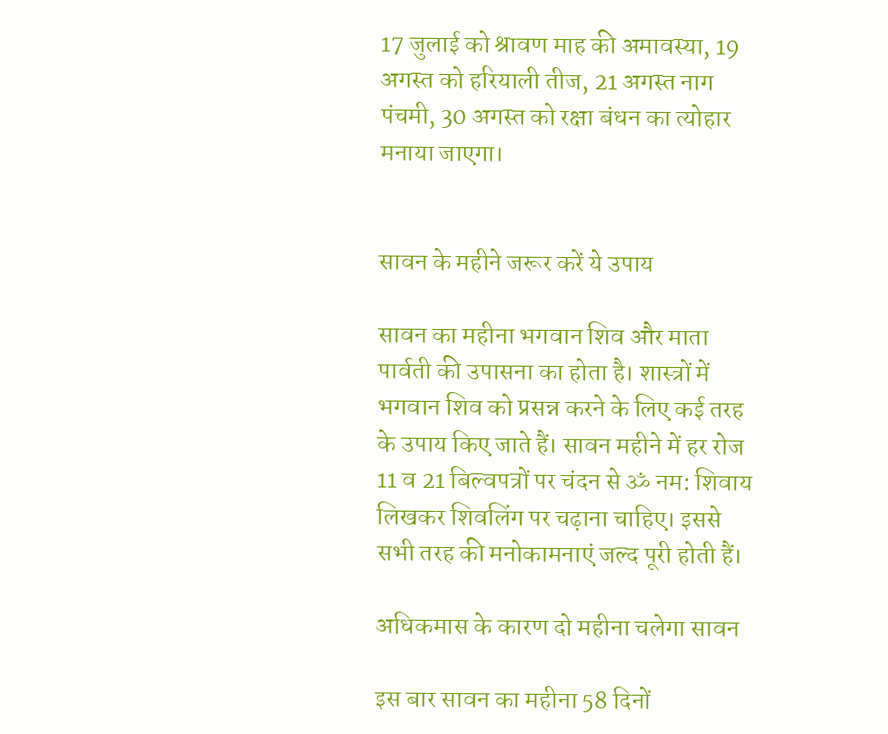17 जुलाई को श्रावण माह की अमावस्या, 19 अगस्त को हरियाली तीज, 21 अगस्त नाग पंचमी, 30 अगस्त को रक्षा बंधन का त्योहार मनाया जाएगा।


सावन के महीने जरूर करें ये उपाय

सावन का महीना भगवान शिव और माता पार्वती की उपासना का होता है। शास्त्रों में भगवान शिव को प्रसन्न करने के लिए कई तरह के उपाय किए जाते हैं। सावन महीने में हर रोज 11 व 21 बिल्वपत्रों पर चंदन से ॐ नम: शिवाय लिखकर शिवलिंग पर चढ़ाना चाहिए। इससे सभी तरह की मनोकामनाएं जल्द पूरी होती हैं।

अधिकमास के कारण दो महीना चलेगा सावन

इस बार सावन का महीना 58 दिनों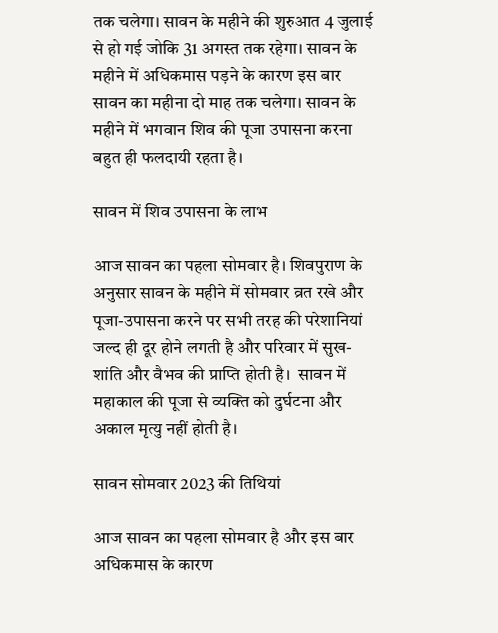तक चलेगा। सावन के महीने की शुरुआत 4 जुलाई से हो गई जोकि 31 अगस्त तक रहेगा। सावन के महीने में अधिकमास पड़ने के कारण इस बार सावन का महीना दो माह तक चलेगा। सावन के महीने में भगवान शिव की पूजा उपासना करना बहुत ही फलदायी रहता है।

सावन में शिव उपासना के लाभ

आज सावन का पहला सोमवार है। शिवपुराण के अनुसार सावन के महीने में सोमवार व्रत रखे और पूजा-उपासना करने पर सभी तरह की परेशानियां जल्द ही दूर होने लगती है और परिवार में सुख-शांति और वैभव की प्राप्ति होती है।  सावन में महाकाल की पूजा से व्यक्ति को दुर्घटना और अकाल मृत्यु नहीं होती है।

सावन सोमवार 2023 की तिथियां

आज सावन का पहला सोमवार है और इस बार अधिकमास के कारण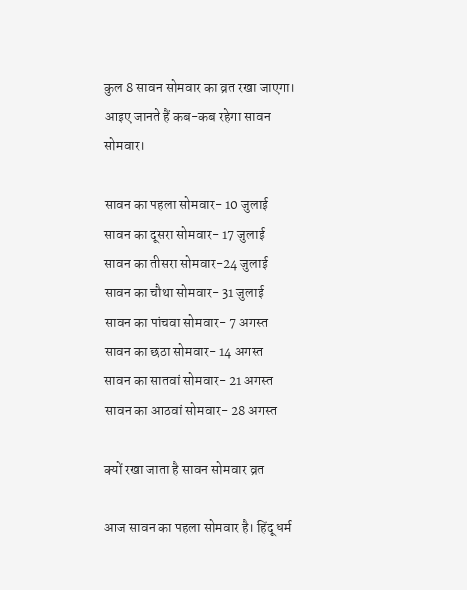कुल 8 सावन सोमवार का व्रत रखा जाएगा। आइए जानते हैं कब-कब रहेगा सावन सोमवार।

सावन का पहला सोमवार- 10 जुलाई
सावन का दूसरा सोमवार- 17 जुलाई
सावन का तीसरा सोमवार-24 जुलाई
सावन का चौथा सोमवार- 31 जुलाई
सावन का पांचवा सोमवार- 7 अगस्त
सावन का छठा सोमवार- 14 अगस्त
सावन का सातवां सोमवार- 21 अगस्त
सावन का आठवां सोमवार- 28 अगस्त

क्यों रखा जाता है सावन सोमवार व्रत

आज सावन का पहला सोमवार है। हिंदू धर्म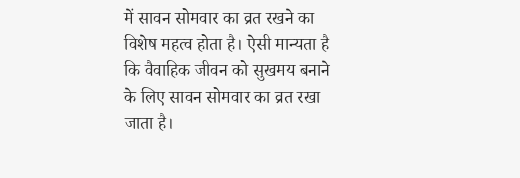में सावन सोमवार का व्रत रखने का विशेष महत्व होता है। ऐसी मान्यता है कि वैवाहिक जीवन को सुखमय बनाने के लिए सावन सोमवार का व्रत रखा जाता है।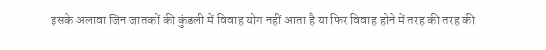इसके अलावा जिन जातकों की कुंडली में विवाह योग नहीं आता है या फिर विवाह होने में तरह की तरह की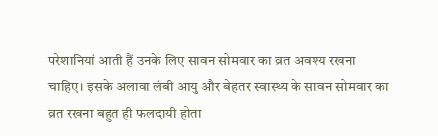परेशानियां आती हैं उनके लिए सावन सोमवार का व्रत अवश्य रखना चाहिए। इसके अलावा लंबी आयु और बेहतर स्वास्थ्य के सावन सोमवार का व्रत रखना बहुत ही फलदायी होता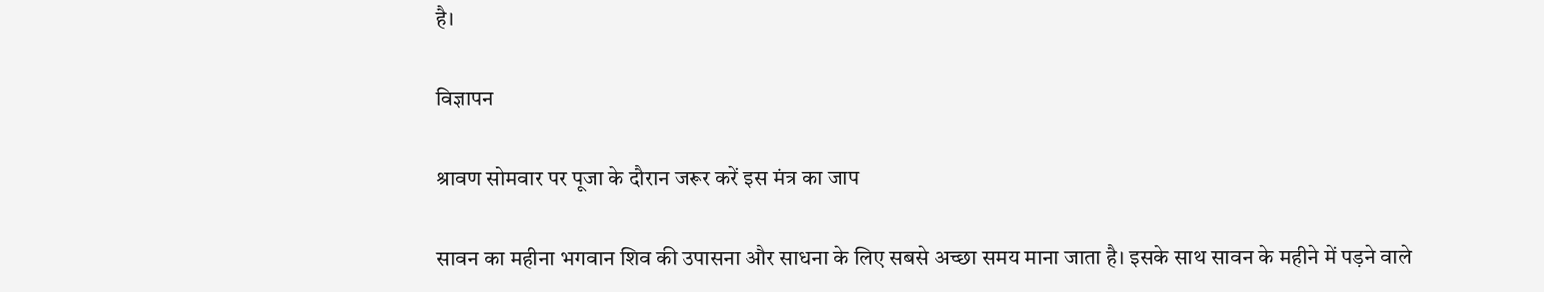है।

विज्ञापन

श्रावण सोमवार पर पूजा के दौरान जरूर करें इस मंत्र का जाप

सावन का महीना भगवान शिव की उपासना और साधना के लिए सबसे अच्छा समय माना जाता है। इसके साथ सावन के महीने में पड़ने वाले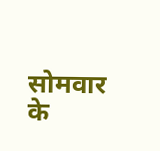सोमवार के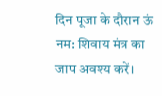दिन पूजा के दौरान ऊं नम: शिवाय मंत्र का जाप अवश्य करें।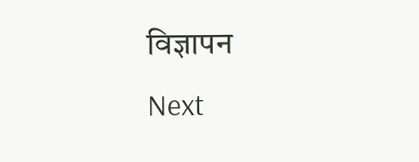विज्ञापन
Next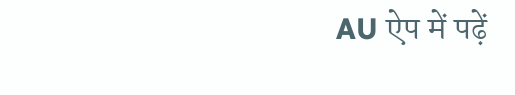AU ऐप में पढ़ें